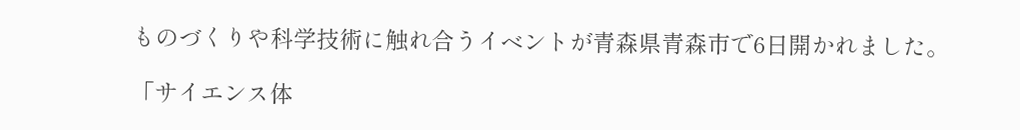ものづくりや科学技術に触れ合うイベントが青森県青森市で6日開かれました。

「サイエンス体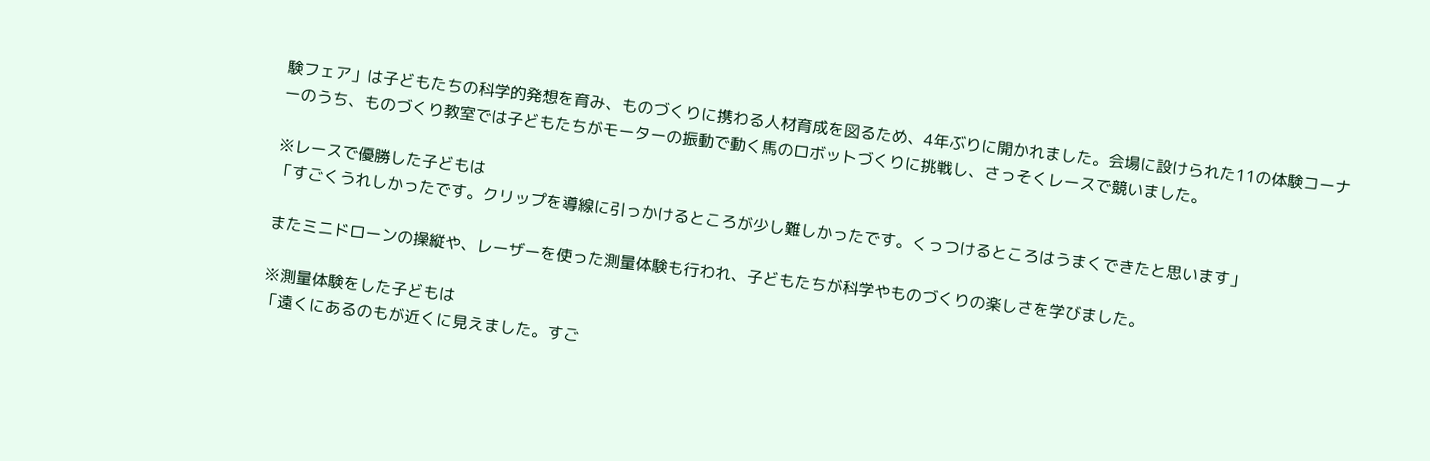験フェア」は子どもたちの科学的発想を育み、ものづくりに携わる人材育成を図るため、4年ぶりに開かれました。会場に設けられた11の体験コーナーのうち、ものづくり教室では子どもたちがモーターの振動で動く馬のロボットづくりに挑戦し、さっそくレースで競いました。

※レースで優勝した子どもは
「すごくうれしかったです。クリップを導線に引っかけるところが少し難しかったです。くっつけるところはうまくできたと思います」

またミニドローンの操縦や、レーザーを使った測量体験も行われ、子どもたちが科学やものづくりの楽しさを学びました。

※測量体験をした子どもは
「遠くにあるのもが近くに見えました。すご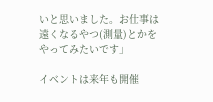いと思いました。お仕事は遠くなるやつ(測量)とかをやってみたいです」

イベントは来年も開催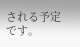される予定です。